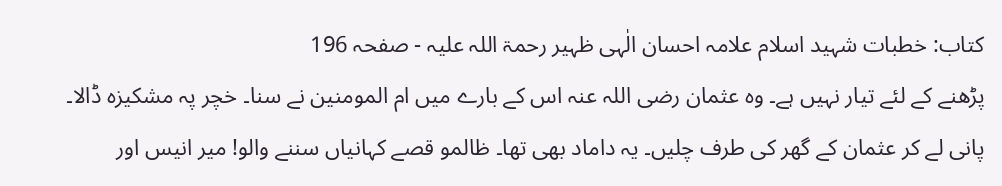کتاب: خطبات شہید اسلام علامہ احسان الٰہی ظہیر رحمۃ اللہ علیہ - صفحہ 196
پڑھنے کے لئے تیار نہیں ہے۔ وہ عثمان رضی اللہ عنہ اس کے بارے میں ام المومنین نے سنا۔ خچر پہ مشکیزہ ڈالا۔ پانی لے کر عثمان کے گھر کی طرف چلیں۔ یہ داماد بھی تھا۔ ظالمو قصے کہانیاں سننے والو! میر انیس اور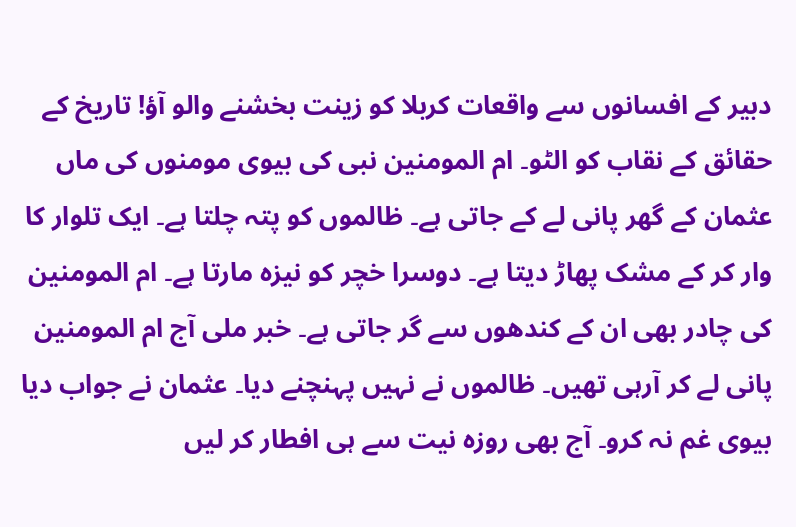دبیر کے افسانوں سے واقعات کربلا کو زینت بخشنے والو آؤ! تاریخ کے حقائق کے نقاب کو الٹو۔ ام المومنین نبی کی بیوی مومنوں کی ماں عثمان کے گھر پانی لے کے جاتی ہے۔ ظالموں کو پتہ چلتا ہے۔ ایک تلوار کا وار کر کے مشک پھاڑ دیتا ہے۔ دوسرا خچر کو نیزہ مارتا ہے۔ ام المومنین کی چادر بھی ان کے کندھوں سے گر جاتی ہے۔ خبر ملی آج ام المومنین پانی لے کر آرہی تھیں۔ ظالموں نے نہیں پہنچنے دیا۔ عثمان نے جواب دیا بیوی غم نہ کرو۔ آج بھی روزہ نیت سے ہی افطار کر لیں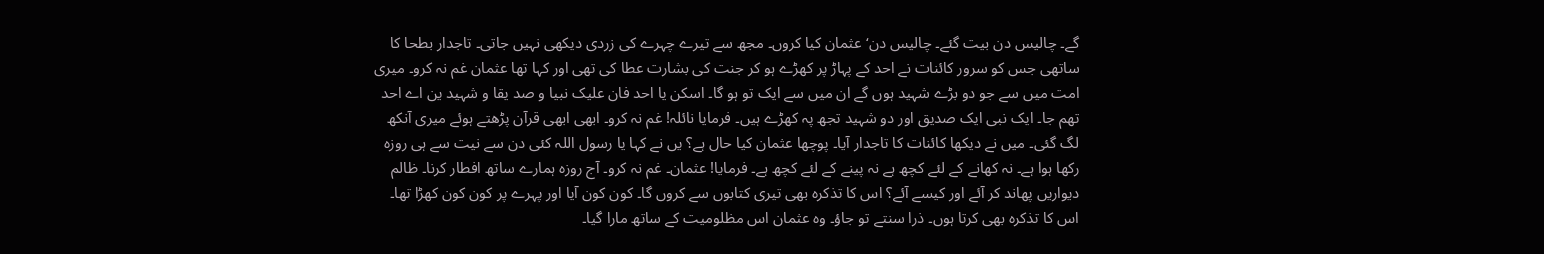گے۔ چالیس دن بیت گئے۔ چالیس دن‘ عثمان کیا کروں۔ مجھ سے تیرے چہرے کی زردی دیکھی نہیں جاتی۔ تاجدار بطحا کا ساتھی جس کو سرور کائنات نے احد کے پہاڑ پر کھڑے ہو کر جنت کی بشارت عطا کی تھی اور کہا تھا عثمان غم نہ کرو۔ میری امت میں سے جو دو بڑے شہید ہوں گے ان میں سے ایک تو ہو گا۔ اسکن یا احد فان علیک نبیا و صد یقا و شہید ین اے احد تھم جا۔ ایک نبی ایک صدیق اور دو شہید تجھ پہ کھڑے ہیں۔ فرمایا نائلہ! غم نہ کرو۔ ابھی ابھی قرآن پڑھتے ہوئے میری آنکھ لگ گئی۔ میں نے دیکھا کائنات کا تاجدار آیا۔ پوچھا عثمان کیا حال ہے؟ یں نے کہا یا رسول اللہ کئی دن سے نیت سے ہی روزہ رکھا ہوا ہے۔ نہ کھانے کے لئے کچھ ہے نہ پینے کے لئے کچھ ہے۔ فرمایا! عثمان۔ غم نہ کرو۔ آج روزہ ہمارے ساتھ افطار کرنا۔ ظالم دیواریں پھاند کر آئے اور کیسے آئے؟ اس کا تذکرہ بھی تیری کتابوں سے کروں گا۔ کون کون آیا اور پہرے پر کون کون کھڑا تھا۔ اس کا تذکرہ بھی کرتا ہوں۔ ذرا سنتے تو جاؤ۔ وہ عثمان اس مظلومیت کے ساتھ مارا گیا۔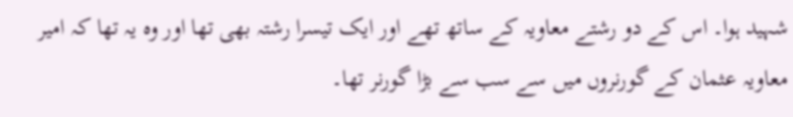شہید ہوا۔ اس کے دو رشتے معاویہ کے ساتھ تھے اور ایک تیسرا رشتہ بھی تھا اور وہ یہ تھا کہ امیر معاویہ عثمان کے گورنروں میں سے سب سے بڑا گورنر تھا۔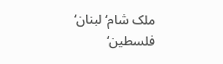ملک شام‘ لبنان‘ فلسطین‘